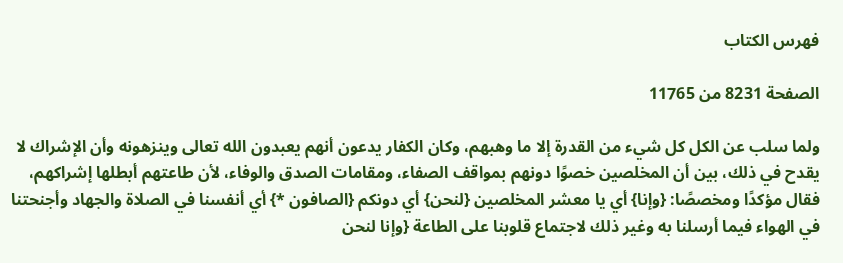فهرس الكتاب

الصفحة 8231 من 11765

ولما سلب عن الكل كل شيء من القدرة إلا ما وهبهم، وكان الكفار يدعون أنهم يعبدون الله تعالى وينزهونه وأن الإشراك لا يقدح في ذلك، بين أن المخلصين خصوًا دونهم بمواقف الصفاء، ومقامات الصدق والوفاء، لأن طاعتهم أبطلها إشراكهم، فقال مؤكدًا ومخصصًا: {وإنا} أي يا معشر المخلصين {لنحن} أي دونكم {الصافون *} أي أنفسنا في الصلاة والجهاد وأجنحتنا في الهواء فيما أرسلنا به وغير ذلك لاجتماع قلوبنا على الطاعة {وإنا لنحن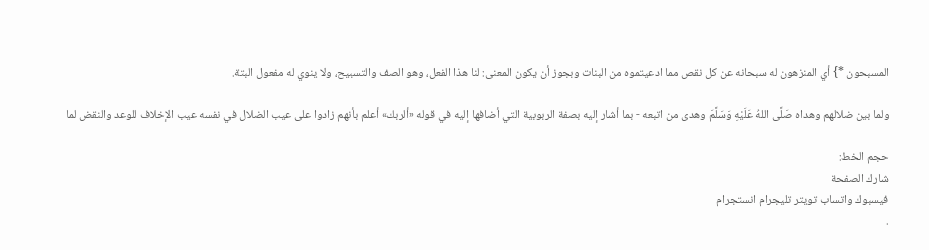المسبحون *} أي المنزهون له سبحانه عن كل نقص مما ادعيتموه من البنات وبجوز أن يكون المعنى: لنا هذا الفعل، وهو الصف والتسبيح، ولا ينوي له مفعول البتة.

ولما بين ضلالهم وهداه صَلَّى اللهُ عَلَيْهِ وَسَلَّمَ وهدى من اتبعه - بما أشار إليه بصفة الربوبية التي أضافها إليه في قوله «ألربك» أعلم بأنهم زادوا على عيب الضلال في نفسه عيب الإخلاف للوعد والنقض لما

حجم الخط:
شارك الصفحة
فيسبوك واتساب تويتر تليجرام انستجرام
.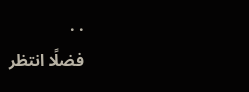. .
فضلًا انتظر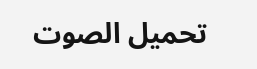تحميل الصوت